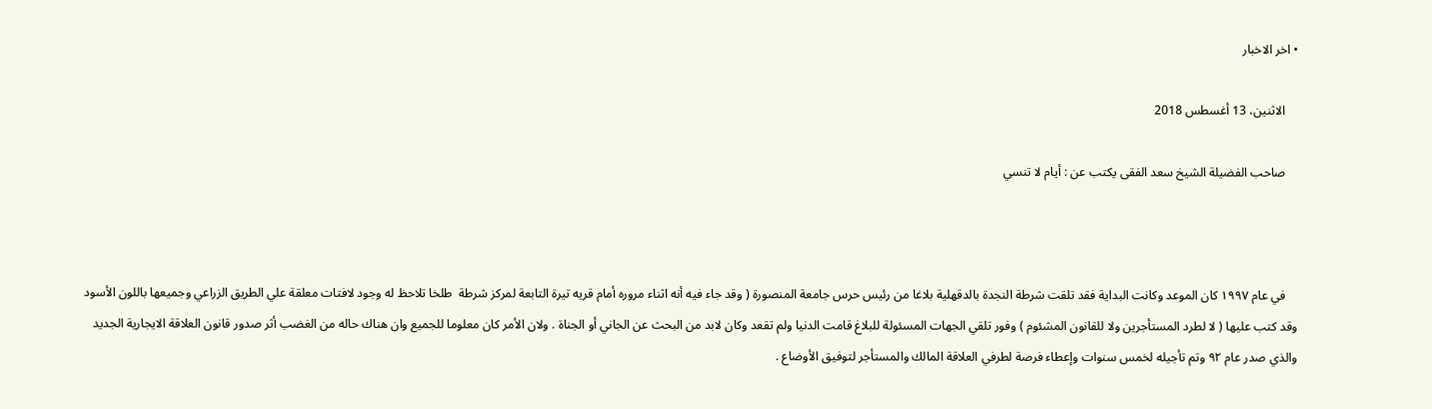• اخر الاخبار

    الاثنين، 13 أغسطس 2018

    صاحب الفضيلة الشيخ سعد الفقى يكتب عن : أيام لا تنسي



    في عام ١٩٩٧ كان الموعد وكانت البداية فقد تلقت شرطة النجدة بالدقهلية بلاغا من رئيس حرس جامعة المنصورة ( وقد جاء فيه أنه اثناء مروره أمام قريه تيرة التابعة لمركز شرطة  طلخا تلاحظ له وجود لافتات معلقة علي الطريق الزراعي وجميعها باللون الأسود وقد كتب عليها ( لا لطرد المستأجرين ولا للقانون المشئوم ) وفور تلقي الجهات المسئولة للبلاغ قامت الدنيا ولم تقعد وكان لابد من البحث عن الجاني أو الجناة . ولان الأمر كان معلوما للجميع وان هناك حاله من الغضب أثر صدور قانون العلاقة الايجارية الجديد والذي صدر عام ٩٢ وتم تأجيله لخمس سنوات وإعطاء فرصة لطرفي العلاقة المالك والمستأجر لتوفيق الأوضاع .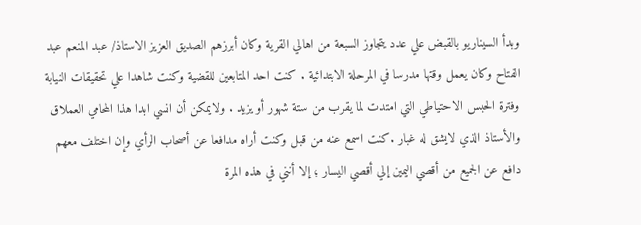وبدأ السيناريو بالقبض علي عدد يتجاوز السبعة من اهالي القرية وكان أبرزهم الصديق العزيز الاستاذ/ عبد المنعم عبد الفتاح وكان يعمل وقتها مدرسا في المرحلة الابتدائية . كنت احد المتابعين للقضية وكنت شاهدا علي تحقيقات النيابة وفترة الحبس الاحتياطي التي امتدت لما يقرب من ستة شهور أو يزيد . ولايمكن أن انسي ابدا هذا المحامي العملاق والأستاذ الذي لايشق له غبار .كنت اسمع عنه من قبل وكنت أراه مدافعا عن أصحاب الرأي وإن اختلف معهم دافع عن الجميع من أقصي اليمين إلي أقصي اليسار ؛ إلا أنني في هذه المرة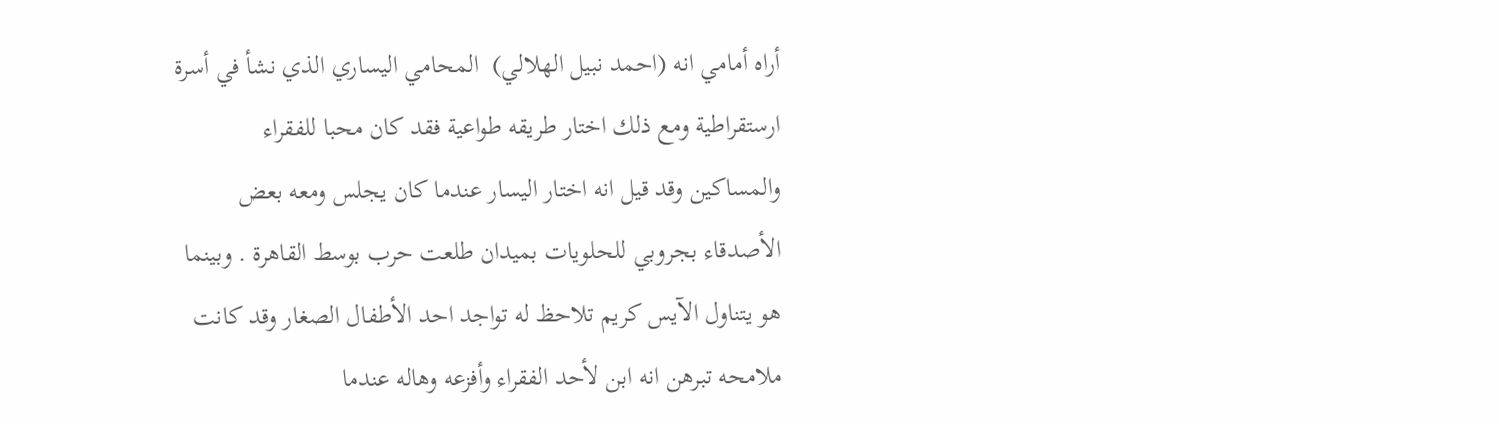أراه أمامي انه (احمد نبيل الهلالي)  المحامي اليساري الذي نشأ في أسرة ارستقراطية ومع ذلك اختار طريقه طواعية فقد كان محبا للفقراء والمساكين وقد قيل انه اختار اليسار عندما كان يجلس ومعه بعض الأصدقاء بجروبي للحلويات بميدان طلعت حرب بوسط القاهرة . وبينما هو يتناول الآيس كريم تلاحظ له تواجد احد الأطفال الصغار وقد كانت ملامحه تبرهن انه ابن لأحد الفقراء وأفزعه وهاله عندما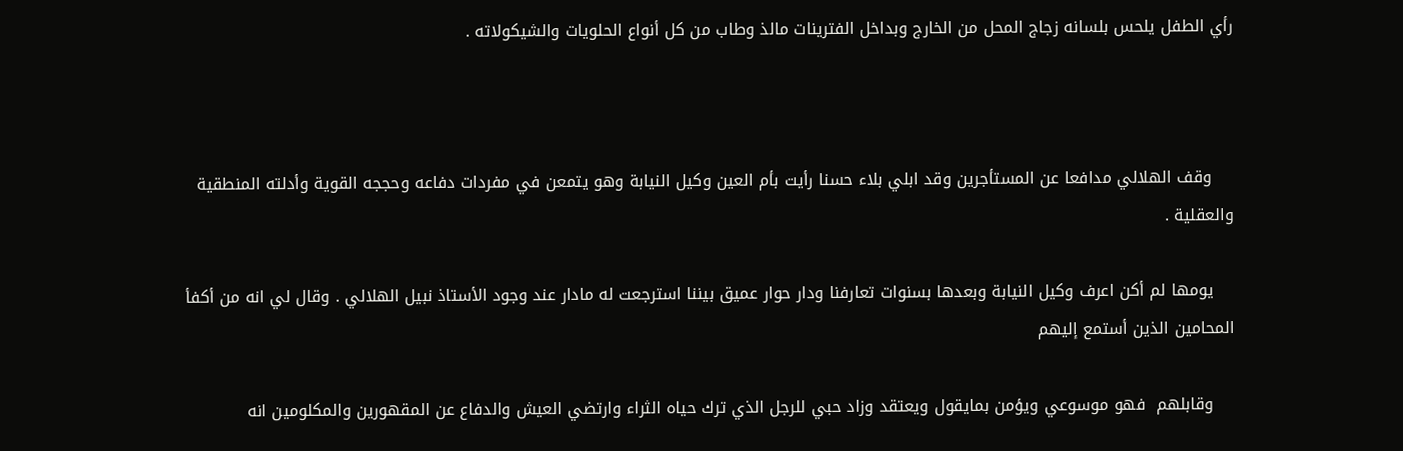رأي الطفل يلحس بلسانه زجاج المحل من الخارج وبداخل الفترينات مالذ وطاب من كل أنواع الحلويات والشيكولاته .



    وقف الهلالي مدافعا عن المستأجرين وقد ابلي بلاء حسنا رأيت بأم العين وكيل النيابة وهو يتمعن في مفردات دفاعه وحججه القوية وأدلته المنطقية والعقلية .

    يومها لم أكن اعرف وكيل النيابة وبعدها بسنوات تعارفنا ودار حوار عميق بيننا استرجعت له مادار عند وجود الأستاذ نبيل الهلالي . وقال لي انه من أكفأ المحامين الذين أستمع إليهم

    وقابلهم  فهو موسوعي ويؤمن بمايقول ويعتقد وزاد حبي للرجل الذي ترك حياه الثراء وارتضي العيش والدفاع عن المقهورين والمكلومين انه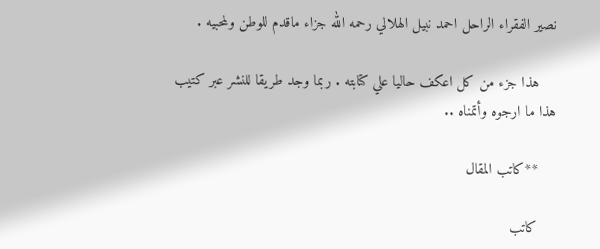نصير الفقراء الراحل احمد نبيل الهلالي رحمه الله جزاء ماقدم للوطن ولمحبيه .

    هذا جزء من كل اعكف حاليا علي كتابته . ربما وجد طريقا للنشر عبر كتيب هذا ما ارجوه وأتمناه ..

    **كاتب المقال

    كاتب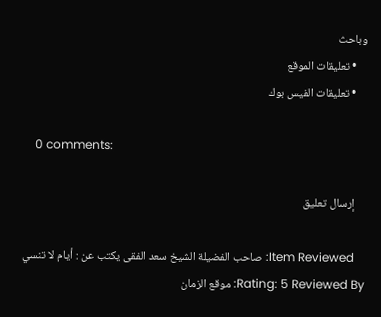وباحث
    • تعليقات الموقع
    • تعليقات الفيس بوك

    0 comments:

    إرسال تعليق

    Item Reviewed: صاحب الفضيلة الشيخ سعد الفقى يكتب عن : أيام لا تنسي Rating: 5 Reviewed By: موقع الزمان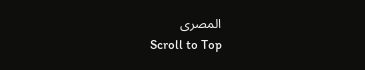المصرى
    Scroll to Top